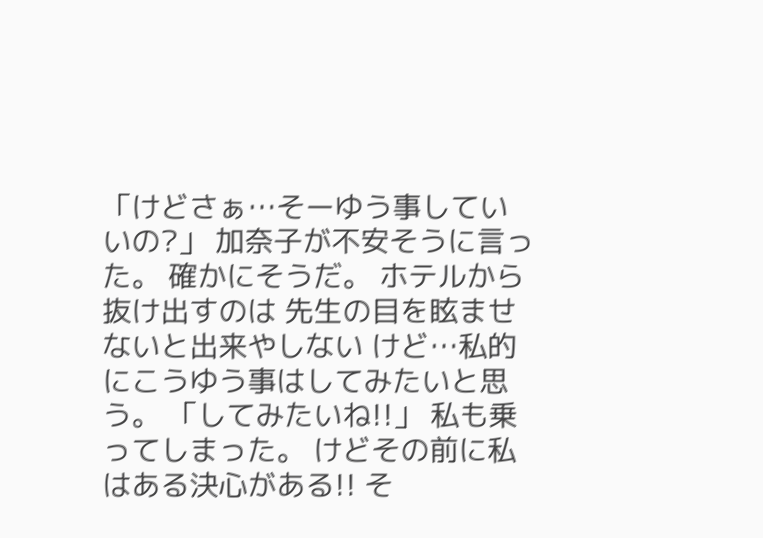「けどさぁ…そーゆう事していいの?」 加奈子が不安そうに言った。 確かにそうだ。 ホテルから抜け出すのは 先生の目を眩ませないと出来やしない けど…私的にこうゆう事はしてみたいと思う。 「してみたいね!!」 私も乗ってしまった。 けどその前に私はある決心がある!! そ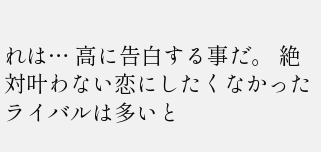れは… 高に告白する事だ。 絶対叶わない恋にしたくなかった ライバルは多いと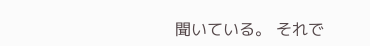聞いている。 それで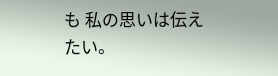も 私の思いは伝えたい。